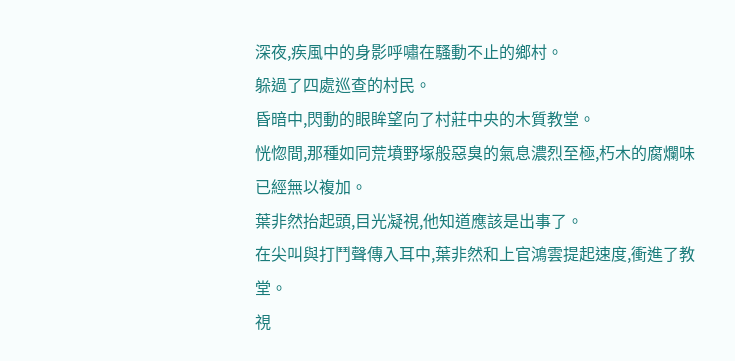深夜,疾風中的身影呼嘯在騷動不止的鄉村。
躲過了四處巡查的村民。
昏暗中,閃動的眼眸望向了村莊中央的木質教堂。
恍惚間,那種如同荒墳野塚般惡臭的氣息濃烈至極,朽木的腐爛味已經無以複加。
葉非然抬起頭,目光凝視,他知道應該是出事了。
在尖叫與打鬥聲傳入耳中,葉非然和上官鴻雲提起速度,衝進了教堂。
視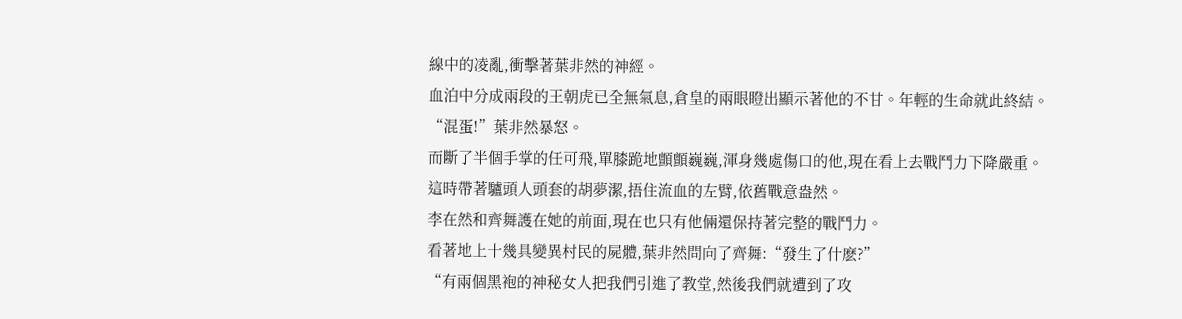線中的凌亂,衝擊著葉非然的神經。
血泊中分成兩段的王朝虎已全無氣息,倉皇的兩眼瞪出顯示著他的不甘。年輕的生命就此終結。
“混蛋!”葉非然暴怒。
而斷了半個手掌的任可飛,單膝跪地顫顫巍巍,渾身幾處傷口的他,現在看上去戰鬥力下降嚴重。
這時帶著驢頭人頭套的胡夢潔,捂住流血的左臂,依舊戰意盎然。
李在然和齊舞護在她的前面,現在也只有他倆還保持著完整的戰鬥力。
看著地上十幾具變異村民的屍體,葉非然問向了齊舞:“發生了什麽?”
“有兩個黑袍的神秘女人把我們引進了教堂,然後我們就遭到了攻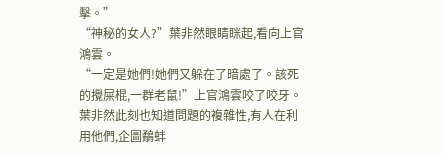擊。”
“神秘的女人?”葉非然眼睛眯起,看向上官鴻雲。
“一定是她們!她們又躲在了暗處了。該死的攪屎棍,一群老鼠!”上官鴻雲咬了咬牙。
葉非然此刻也知道問題的複雜性,有人在利用他們,企圖鷸蚌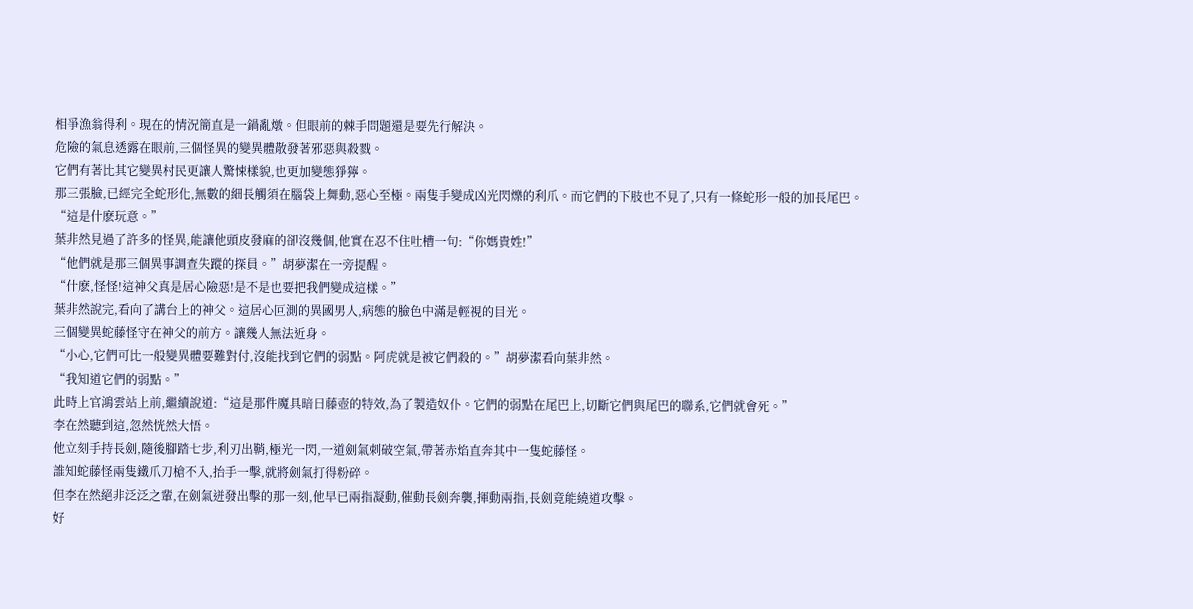相爭漁翁得利。現在的情況簡直是一鍋亂燉。但眼前的棘手問題還是要先行解決。
危險的氣息透露在眼前,三個怪異的變異體散發著邪惡與殺戮。
它們有著比其它變異村民更讓人驚悚樣貌,也更加變態猙獰。
那三張臉,已經完全蛇形化,無數的細長觸須在腦袋上舞動,惡心至極。兩隻手變成凶光閃爍的利爪。而它們的下肢也不見了,只有一條蛇形一般的加長尾巴。
“這是什麽玩意。”
葉非然見過了許多的怪異,能讓他頭皮發麻的卻沒幾個,他實在忍不住吐槽一句:“你媽貴姓!”
“他們就是那三個異事調查失蹤的探員。”胡夢潔在一旁提醒。
“什麽,怪怪!這神父真是居心險惡!是不是也要把我們變成這樣。”
葉非然說完,看向了講台上的神父。這居心叵測的異國男人,病態的臉色中滿是輕視的目光。
三個變異蛇藤怪守在神父的前方。讓幾人無法近身。
“小心,它們可比一般變異體要難對付,沒能找到它們的弱點。阿虎就是被它們殺的。”胡夢潔看向葉非然。
“我知道它們的弱點。”
此時上官鴻雲站上前,繼續說道:“這是那件魔具暗日藤壺的特效,為了製造奴仆。它們的弱點在尾巴上,切斷它們與尾巴的聯系,它們就會死。”
李在然聽到這,忽然恍然大悟。
他立刻手持長劍,隨後腳踏七步,利刃出鞘,極光一閃,一道劍氣刺破空氣,帶著赤焰直奔其中一隻蛇藤怪。
誰知蛇藤怪兩隻鐵爪刀槍不入,抬手一擊,就將劍氣打得粉碎。
但李在然絕非泛泛之輩,在劍氣迸發出擊的那一刻,他早已兩指凝動,催動長劍奔襲,揮動兩指,長劍竟能繞道攻擊。
好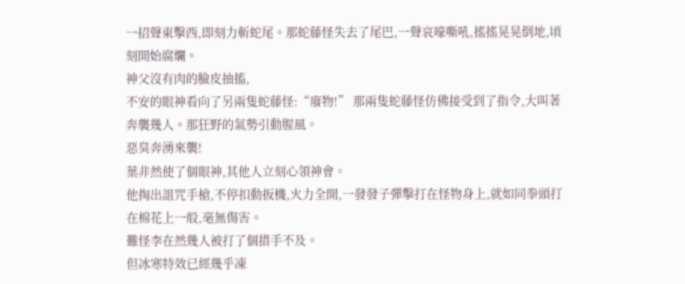一招聲東擊西,即刻力斬蛇尾。那蛇藤怪失去了尾巴,一聲哀嚎嘶吼,搖搖晃晃倒地,頃刻開始腐爛。
神父沒有肉的臉皮抽搐,
不安的眼神看向了另兩隻蛇藤怪:“廢物!” 那兩隻蛇藤怪仿佛接受到了指令,大叫著奔襲幾人。那狂野的氣勢引動腥風。
惡臭奔湧來襲!
葉非然使了個眼神,其他人立刻心領神會。
他掏出詛咒手槍,不停扣動扳機,火力全開,一發發子彈擊打在怪物身上,就如同拳頭打在棉花上一般,毫無傷害。
難怪李在然幾人被打了個措手不及。
但冰寒特效已經幾乎凍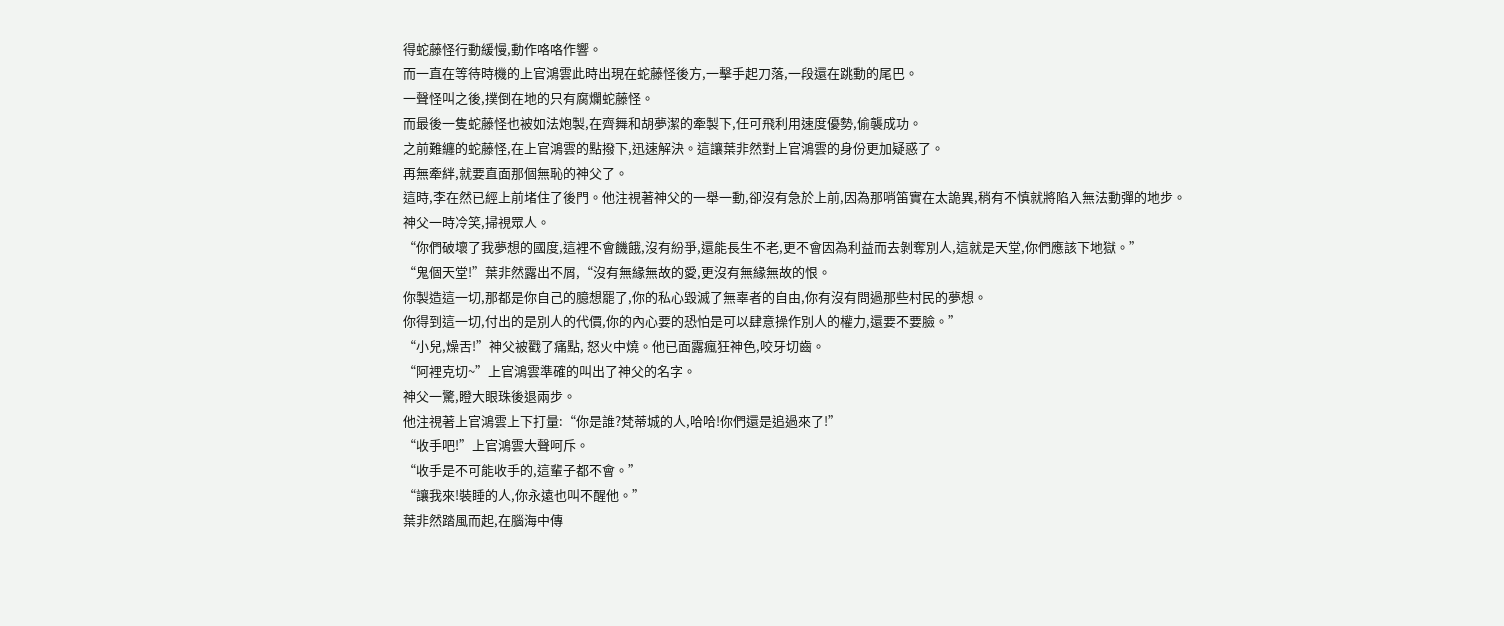得蛇藤怪行動緩慢,動作咯咯作響。
而一直在等待時機的上官鴻雲此時出現在蛇藤怪後方,一擊手起刀落,一段還在跳動的尾巴。
一聲怪叫之後,撲倒在地的只有腐爛蛇藤怪。
而最後一隻蛇藤怪也被如法炮製,在齊舞和胡夢潔的牽製下,任可飛利用速度優勢,偷襲成功。
之前難纏的蛇藤怪,在上官鴻雲的點撥下,迅速解決。這讓葉非然對上官鴻雲的身份更加疑惑了。
再無牽絆,就要直面那個無恥的神父了。
這時,李在然已經上前堵住了後門。他注視著神父的一舉一動,卻沒有急於上前,因為那哨笛實在太詭異,稍有不慎就將陷入無法動彈的地步。
神父一時冷笑,掃視眾人。
“你們破壞了我夢想的國度,這裡不會饑餓,沒有紛爭,還能長生不老,更不會因為利益而去剝奪別人,這就是天堂,你們應該下地獄。”
“鬼個天堂!”葉非然露出不屑,“沒有無緣無故的愛,更沒有無緣無故的恨。
你製造這一切,那都是你自己的臆想罷了,你的私心毀滅了無辜者的自由,你有沒有問過那些村民的夢想。
你得到這一切,付出的是別人的代價,你的內心要的恐怕是可以肆意操作別人的權力,還要不要臉。”
“小兒,燥舌!”神父被戳了痛點, 怒火中燒。他已面露瘋狂神色,咬牙切齒。
“阿裡克切~”上官鴻雲準確的叫出了神父的名字。
神父一驚,瞪大眼珠後退兩步。
他注視著上官鴻雲上下打量:“你是誰?梵蒂城的人,哈哈!你們還是追過來了!”
“收手吧!”上官鴻雲大聲呵斥。
“收手是不可能收手的,這輩子都不會。”
“讓我來!裝睡的人,你永遠也叫不醒他。”
葉非然踏風而起,在腦海中傳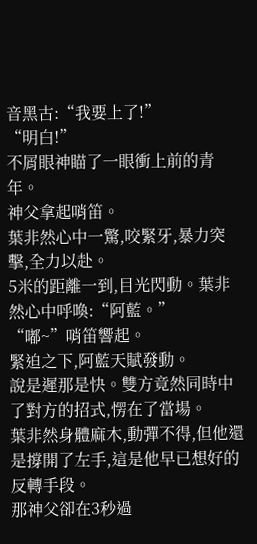音黑古:“我要上了!”
“明白!”
不屑眼神瞄了一眼衝上前的青年。
神父拿起哨笛。
葉非然心中一驚,咬緊牙,暴力突擊,全力以赴。
5米的距離一到,目光閃動。葉非然心中呼喚:“阿藍。”
“嘟~”哨笛響起。
緊迫之下,阿藍天賦發動。
說是遲那是快。雙方竟然同時中了對方的招式,愣在了當場。
葉非然身體麻木,動彈不得,但他還是撐開了左手,這是他早已想好的反轉手段。
那神父卻在3秒過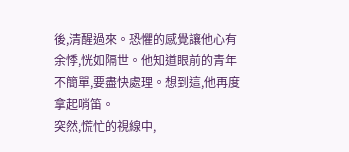後,清醒過來。恐懼的感覺讓他心有余悸,恍如隔世。他知道眼前的青年不簡單,要盡快處理。想到這,他再度拿起哨笛。
突然,慌忙的視線中,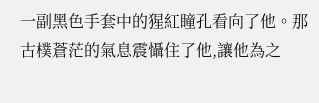一副黑色手套中的猩紅瞳孔看向了他。那古樸蒼茫的氣息震懾住了他,讓他為之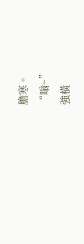膽寒。
“嗡~”
強橫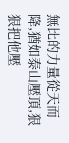無比的力量從天而降,猶如泰山壓頂,狠狠把他壓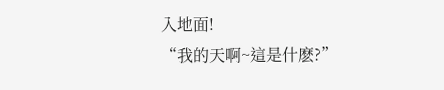入地面!
“我的天啊~這是什麽?”